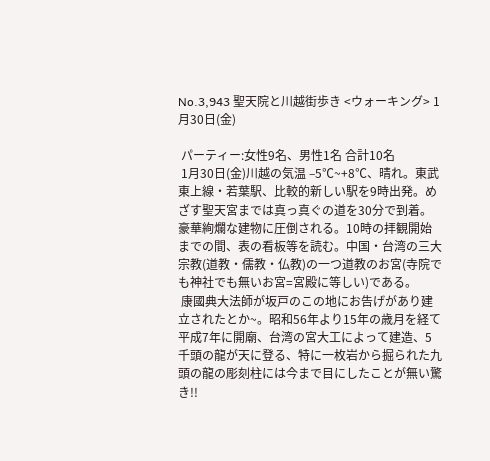No.3,943 聖天院と川越街歩き <ウォーキング> 1月30日(金)

 パーティー:女性9名、男性1名 合計10名
 1月30日(金)川越の気温 –5℃~+8℃、晴れ。東武東上線・若葉駅、比較的新しい駅を9時出発。めざす聖天宮までは真っ真ぐの道を30分で到着。豪華絢爛な建物に圧倒される。10時の拝観開始までの間、表の看板等を読む。中国・台湾の三大宗教(道教・儒教・仏教)の一つ道教のお宮(寺院でも神社でも無いお宮=宮殿に等しい)である。
 康國典大法師が坂戸のこの地にお告げがあり建立されたとか~。昭和56年より15年の歳月を経て平成7年に開廟、台湾の宮大工によって建造、5千頭の龍が天に登る、特に一枚岩から掘られた九頭の龍の彫刻柱には今まで目にしたことが無い驚き!!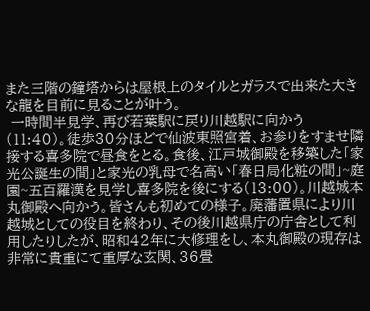また三階の鐘塔からは屋根上のタイルとガラスで出来た大きな龍を目前に見ることが叶う。
 一時間半見学、再び若葉駅に戻り川越駅に向かう(11:40)。徒歩30分ほどで仙波東照宮着、お参りをすませ隣接する喜多院で昼食をとる。食後、江戸城御殿を移築した「家光公誕生の間」と家光の乳母で名高い「春日局化粧の間」~庭園~五百羅漢を見学し喜多院を後にする(13:00)。川越城本丸御殿へ向かう。皆さんも初めての様子。廃藩置県により川越城としての役目を終わり、その後川越県庁の庁舎として利用したりしたが、昭和42年に大修理をし、本丸御殿の現存は非常に貴重にて重厚な玄関、36畳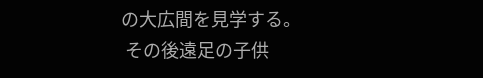の大広間を見学する。
 その後遠足の子供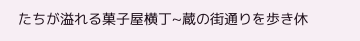たちが溢れる菓子屋横丁~蔵の街通りを歩き休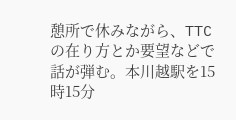憩所で休みながら、TTCの在り方とか要望などで話が弾む。本川越駅を15時15分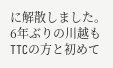に解散しました。6年ぶりの川越もTTCの方と初めて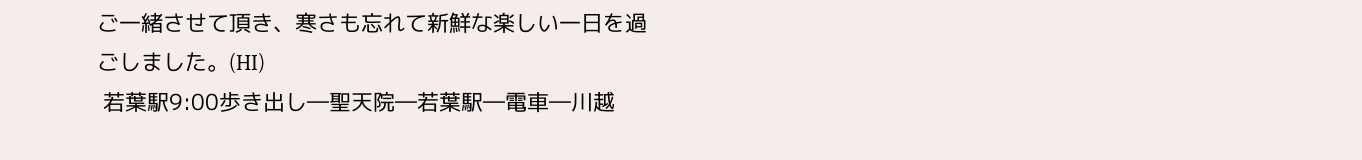ご一緒させて頂き、寒さも忘れて新鮮な楽しい一日を過ごしました。(HI)
 若葉駅9:00歩き出し―聖天院―若葉駅―電車―川越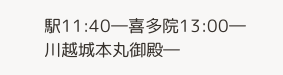駅11:40―喜多院13:00―川越城本丸御殿―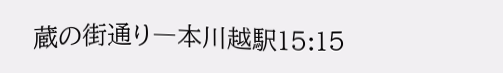蔵の街通り―本川越駅15:15